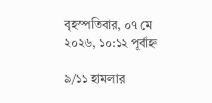বৃহস্পতিবার, ০৭ মে ২০২৬, ১০:১২ পূর্বাহ্ন

৯/১১ হামলার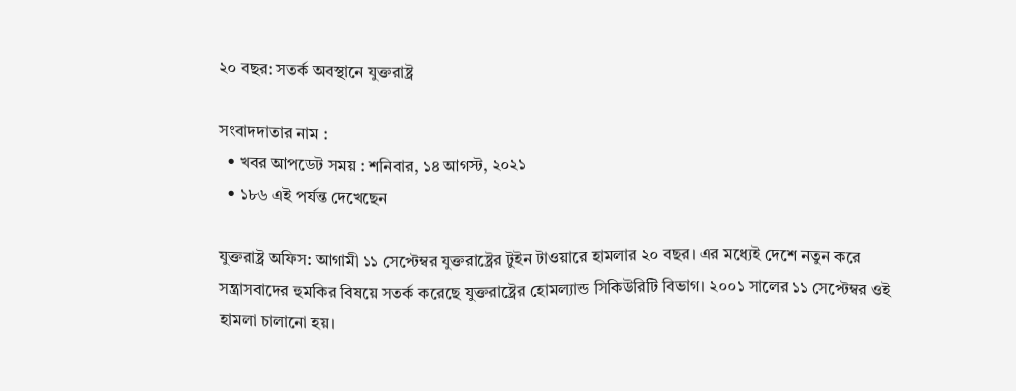২০ বছর: সতর্ক অবস্থানে যুক্তরাষ্ট্র

সংবাদদাতার নাম :
  • খবর আপডেট সময় : শনিবার, ১৪ আগস্ট, ২০২১
  • ১৮৬ এই পর্যন্ত দেখেছেন

যুক্তরাষ্ট্র অফিস: আগামী ১১ সেপ্টেম্বর যুক্তরাষ্ট্রের টুইন টাওয়ারে হামলার ২০ বছর। এর মধ্যেই দেশে নতুন করে সন্ত্রাসবাদের হুমকির বিষয়ে সতর্ক করেছে যুক্তরাষ্ট্রের হোমল্যান্ড সিকিউরিটি বিভাগ। ২০০১ সালের ১১ সেপ্টেম্বর ওই হামলা চালানো হয়।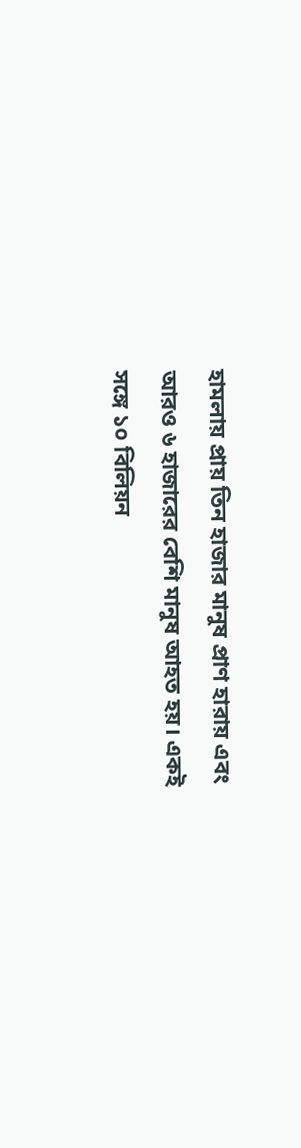হামলায় প্রায় তিন হাজার মানুষ প্রাণ হারায় এবং আরও ৬ হাজারের বেশি মানুষ আহত হয়। একই সঙ্গে ১০ বিলিয়ন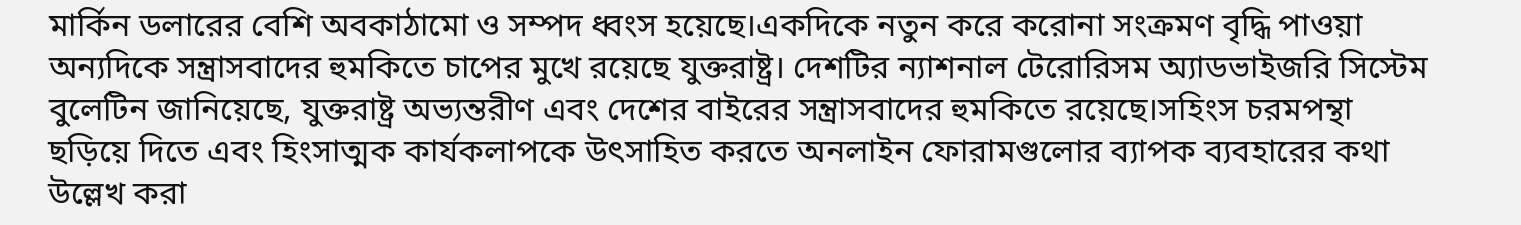মার্কিন ডলারের বেশি অবকাঠামো ও সম্পদ ধ্বংস হয়েছে।একদিকে নতুন করে করোনা সংক্রমণ বৃদ্ধি পাওয়া অন্যদিকে সন্ত্রাসবাদের হুমকিতে চাপের মুখে রয়েছে যুক্তরাষ্ট্র। দেশটির ন্যাশনাল টেরোরিসম অ্যাডভাইজরি সিস্টেম বুলেটিন জানিয়েছে, যুক্তরাষ্ট্র অভ্যন্তরীণ এবং দেশের বাইরের সন্ত্রাসবাদের হুমকিতে রয়েছে।সহিংস চরমপন্থা ছড়িয়ে দিতে এবং হিংসাত্মক কার্যকলাপকে উৎসাহিত করতে অনলাইন ফোরামগুলোর ব্যাপক ব্যবহারের কথা উল্লেখ করা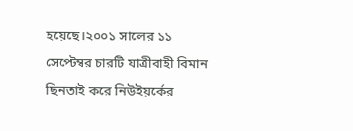হয়েছে।২০০১ সালের ১১ সেপ্টেম্বর চারটি যাত্রীবাহী বিমান ছিনতাই করে নিউইয়র্কের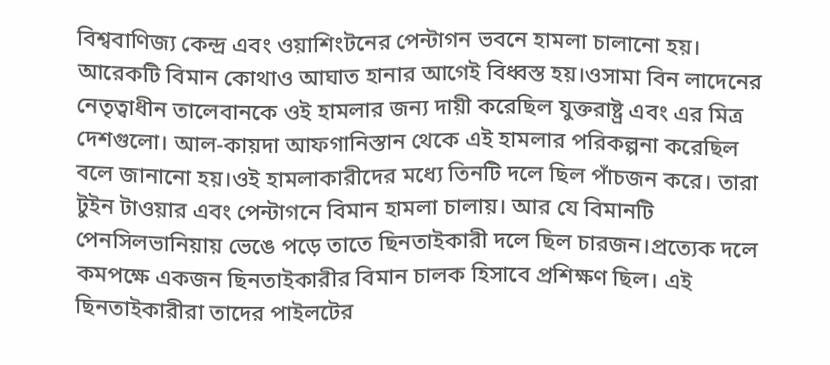বিশ্ববাণিজ্য কেন্দ্র এবং ওয়াশিংটনের পেন্টাগন ভবনে হামলা চালানো হয়। আরেকটি বিমান কোথাও আঘাত হানার আগেই বিধ্বস্ত হয়।ওসামা বিন লাদেনের নেতৃত্বাধীন তালেবানকে ওই হামলার জন্য দায়ী করেছিল যুক্তরাষ্ট্র এবং এর মিত্র দেশগুলো। আল-কায়দা আফগানিস্তান থেকে এই হামলার পরিকল্পনা করেছিল বলে জানানো হয়।ওই হামলাকারীদের মধ্যে তিনটি দলে ছিল পাঁচজন করে। তারা টুইন টাওয়ার এবং পেন্টাগনে বিমান হামলা চালায়। আর যে বিমানটি পেনসিলভানিয়ায় ভেঙে পড়ে তাতে ছিনতাইকারী দলে ছিল চারজন।প্রত্যেক দলে কমপক্ষে একজন ছিনতাইকারীর বিমান চালক হিসাবে প্রশিক্ষণ ছিল। এই ছিনতাইকারীরা তাদের পাইলটের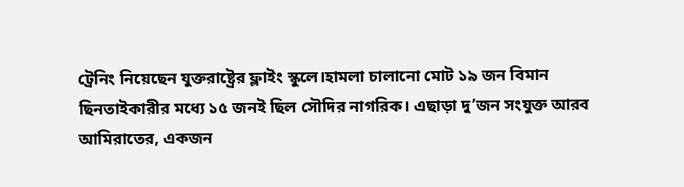ট্রেনিং নিয়েছেন যুক্তরাষ্ট্রের ফ্লাইং স্কুলে।হামলা চালানো মোট ১৯ জন বিমান ছিনতাইকারীর মধ্যে ১৫ জনই ছিল সৌদির নাগরিক। এছাড়া দু’জন সংযুক্ত আরব আমিরাতের, একজন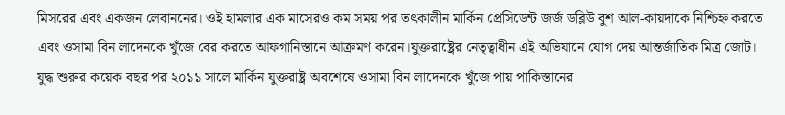মিসরের এবং একজন লেবাননের। ওই হামলার এক মাসেরও কম সময় পর তৎকালীন মার্কিন প্রেসিডেন্ট জর্জ ডব্লিউ বুশ আল-কায়দাকে নিশ্চিহ্ন করতে এবং ওসামা বিন লাদেনকে খুঁজে বের করতে আফগানিস্তানে আক্রমণ করেন।যুক্তরাষ্ট্রের নেতৃত্বাধীন এই অভিযানে যোগ দেয় আন্তর্জাতিক মিত্র জোট। যুদ্ধ শুরুর কয়েক বছর পর ২০১১ সালে মার্কিন যুক্তরাষ্ট্র অবশেষে ওসামা বিন লাদেনকে খুঁজে পায় পাকিস্তানের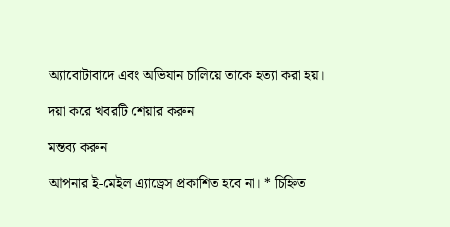অ্যাবোটাবাদে এবং অভিযান চালিয়ে তাকে হত্যা করা হয়।

দয়া করে খবরটি শেয়ার করুন

মন্তব্য করুন

আপনার ই-মেইল এ্যাড্রেস প্রকাশিত হবে না। * চিহ্নিত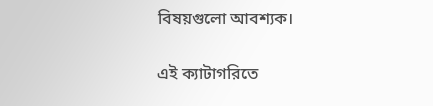বিষয়গুলো আবশ্যক।

এই ক্যাটাগরিতে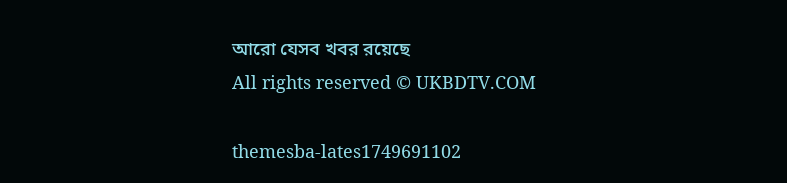আরো যেসব খবর রয়েছে
All rights reserved © UKBDTV.COM

themesba-lates1749691102